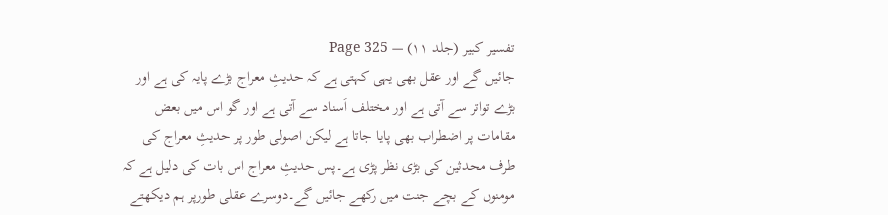تفسیر کبیر (جلد ۱۱) — Page 325
جائیں گے اور عقل بھی یہی کہتی ہے کہ حدیثِ معراج بڑے پایہ کی ہے اور بڑے تواتر سے آتی ہے اور مختلف اَسناد سے آتی ہے اور گو اس میں بعض مقامات پر اضطراب بھی پایا جاتا ہے لیکن اصولی طور پر حدیثِ معراج کی طرف محدثین کی بڑی نظر پڑی ہے۔پس حدیثِ معراج اس بات کی دلیل ہے کہ مومنوں کے بچے جنت میں رکھے جائیں گے۔دوسرے عقلی طورپر ہم دیکھتے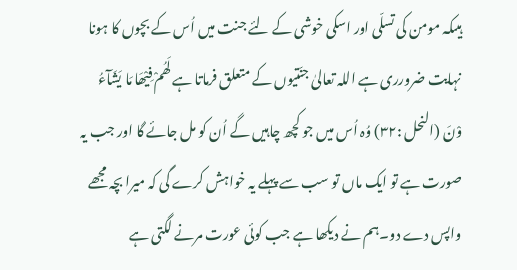ہیںکہ مومن کی تسلّی اور اسکی خوشی کے لئے جنت میں اُس کے بچوں کا ہونا نہایت ضرورری ہے اللہ تعالیٰ جنّتیوں کے متعلق فرماتا ہے لَھُمْ فِیْھَا مَا یَشَآءُ وْنَ (النحل :۳۲) وُہ اُس میں جو کچھ چاہیں گے اُن کو مل جائے گا اور جب یہ صورت ہے تو ایک ماں تو سب سے پہلے یہ خواہش کرے گی کہ میرا بچہ مجھے واپس دے دو۔ہم نے دیکھا ہے جب کوئی عورت مرنے لگتی ہے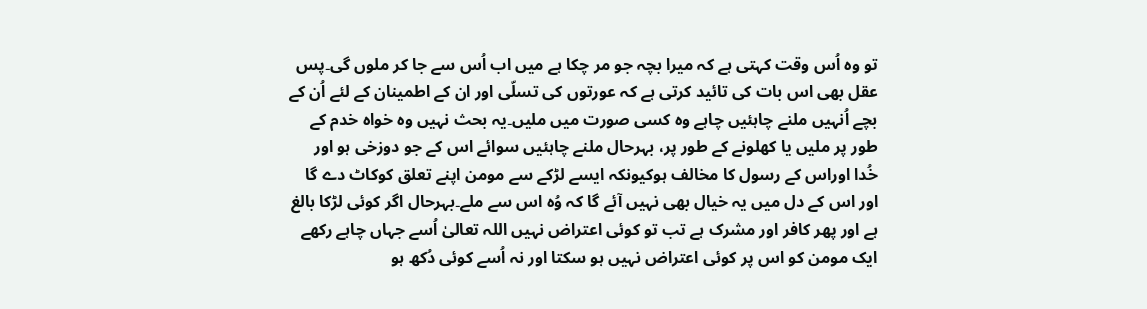تو وہ اُس وقت کہتی ہے کہ میرا بچہ جو مر چکا ہے میں اب اُس سے جا کر ملوں گی۔پس عقل بھی اس بات کی تائید کرتی ہے کہ عورتوں کی تسلّی اور ان کے اطمینان کے لئے اُن کے بچے اُنہیں ملنے چاہئیں چاہے وہ کسی صورت میں ملیں۔یہ بحث نہیں وہ خواہ خدم کے طور پر ملیں یا کھلونے کے طور پر، بہرحال ملنے چاہئیں سوائے اس کے جو دوزخی ہو اور خُدا اوراس کے رسول کا مخالف ہوکیونکہ ایسے لڑکے سے مومن اپنے تعلق کوکاٹ دے گا اور اس کے دل میں یہ خیال بھی نہیں آئے گا کہ وُہ اس سے ملے۔بہرحال اگر کوئی لڑکا بالغ ہے اور پھر کافر اور مشرک ہے تب تو کوئی اعتراض نہیں اللہ تعالیٰ اُسے جہاں چاہے رکھے ایک مومن کو اس پر کوئی اعتراض نہیں ہو سکتا اور نہ اُسے کوئی دُکھ ہو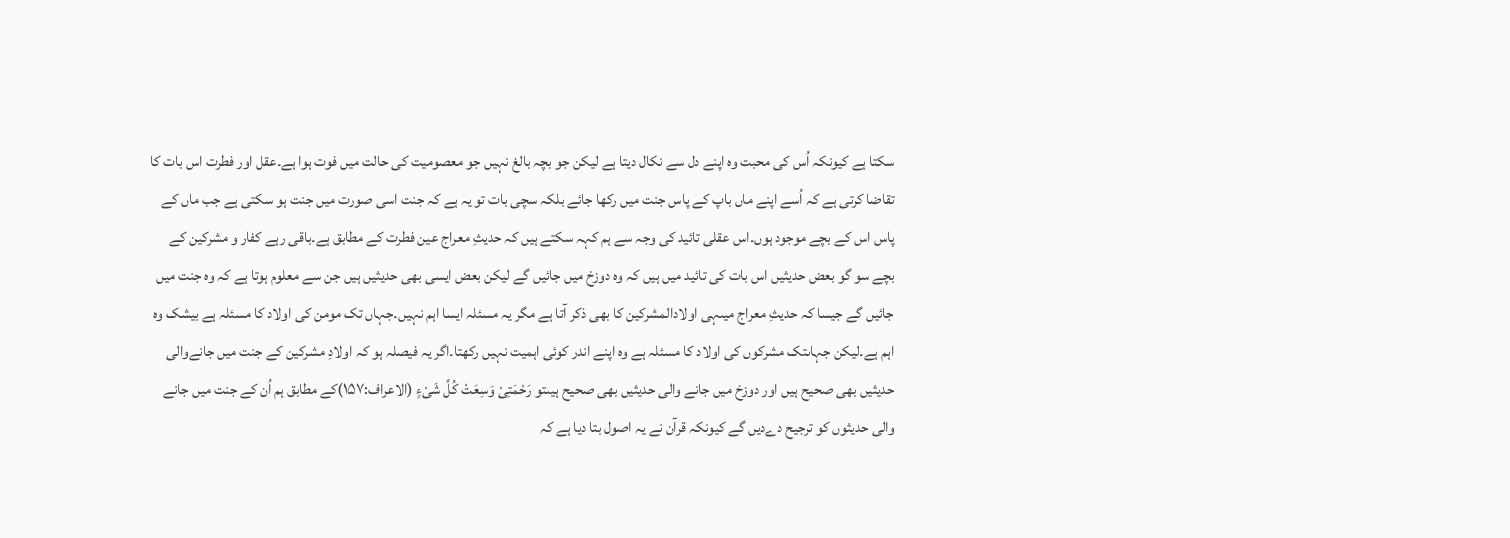سکتا ہے کیونکہ اُس کی محبت وہ اپنے دل سے نکال دیتا ہے لیکن جو بچہ بالغ نہیں جو معصومیت کی حالت میں فوت ہوا ہے۔عقل اور فطرت اس بات کا تقاضا کرتی ہے کہ اُسے اپنے ماں باپ کے پاس جنت میں رکھا جائے بلکہ سچی بات تو یہ ہے کہ جنت اسی صورت میں جنت ہو سکتی ہے جب ماں کے پاس اس کے بچے موجود ہوں۔اس عقلی تائید کی وجہ سے ہم کہہ سکتے ہیں کہ حدیثِ معراج عین فطرت کے مطابق ہے۔باقی رہے کفار و مشرکین کے بچے سو گو بعض حدیثیں اس بات کی تائید میں ہیں کہ وہ دوزخ میں جائیں گے لیکن بعض ایسی بھی حدیثیں ہیں جن سے معلوم ہوتا ہے کہ وہ جنت میں جائیں گے جیسا کہ حدیثِ معراج میںہی اولادالمشرکین کا بھی ذکر آتا ہے مگر یہ مسئلہ ایسا اہم نہیں۔جہاں تک مومن کی اولاد کا مسئلہ ہے بیشک وہ اہم ہے۔لیکن جہاںتک مشرکوں کی اولاد کا مسئلہ ہے وہ اپنے اندر کوئی اہمیت نہیں رکھتا۔اگر یہ فیصلہ ہو کہ اولادِ مشرکین کے جنت میں جانےوالی حدیثیں بھی صحیح ہیں اور دوزخ میں جانے والی حدیثیں بھی صحیح ہیںتو رَحْمَتِیْ وَسِعَتْ کُلَّ شَیْءٍ (الاعراف:۱۵۷)کے مطابق ہم اُن کے جنت میں جانے والی حدیثوں کو ترجیح دےدیں گے کیونکہ قرآن نے یہ اصول بتا دیا ہے کہ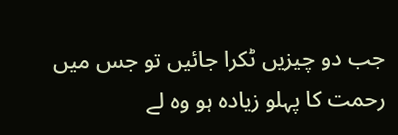جب دو چیزیں ٹکرا جائیں تو جس میں رحمت کا پہلو زیادہ ہو وہ لے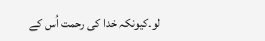لو۔کیونکہ خدا کی رحمت اُس کے